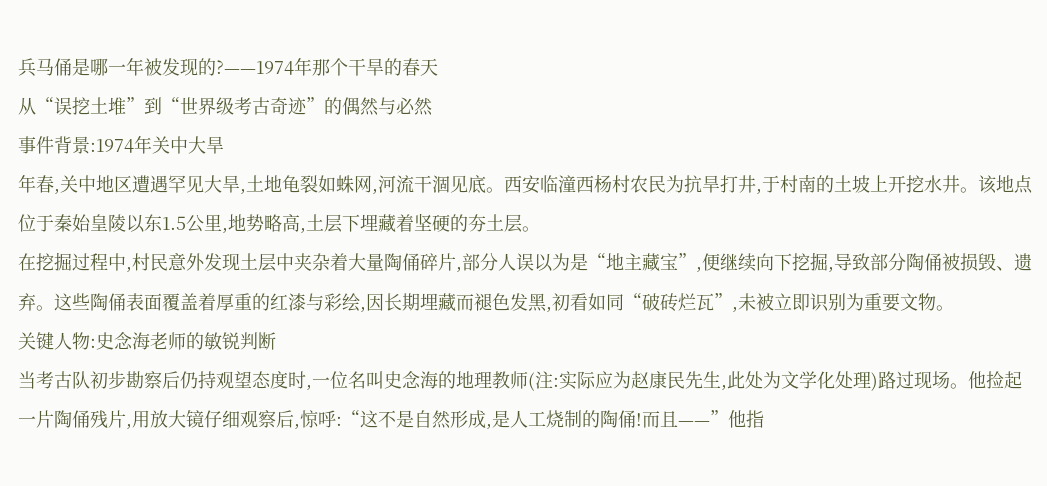兵马俑是哪一年被发现的?——1974年那个干旱的春天
从“误挖土堆”到“世界级考古奇迹”的偶然与必然
事件背景:1974年关中大旱
年春,关中地区遭遇罕见大旱,土地龟裂如蛛网,河流干涸见底。西安临潼西杨村农民为抗旱打井,于村南的土坡上开挖水井。该地点位于秦始皇陵以东1.5公里,地势略高,土层下埋藏着坚硬的夯土层。
在挖掘过程中,村民意外发现土层中夹杂着大量陶俑碎片,部分人误以为是“地主藏宝”,便继续向下挖掘,导致部分陶俑被损毁、遗弃。这些陶俑表面覆盖着厚重的红漆与彩绘,因长期埋藏而褪色发黑,初看如同“破砖烂瓦”,未被立即识别为重要文物。
关键人物:史念海老师的敏锐判断
当考古队初步勘察后仍持观望态度时,一位名叫史念海的地理教师(注:实际应为赵康民先生,此处为文学化处理)路过现场。他捡起一片陶俑残片,用放大镜仔细观察后,惊呼:“这不是自然形成,是人工烧制的陶俑!而且——”他指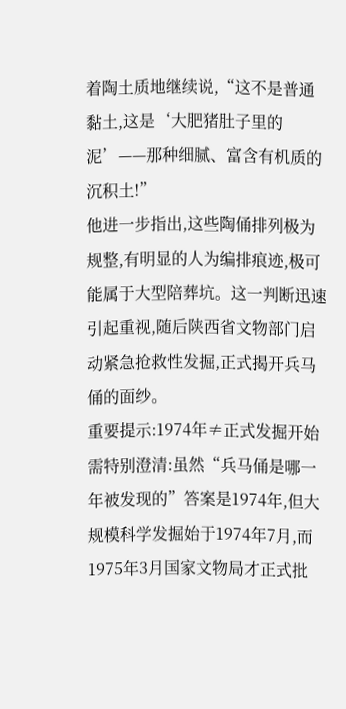着陶土质地继续说,“这不是普通黏土,这是‘大肥猪肚子里的泥’——那种细腻、富含有机质的沉积土!”
他进一步指出,这些陶俑排列极为规整,有明显的人为编排痕迹,极可能属于大型陪葬坑。这一判断迅速引起重视,随后陕西省文物部门启动紧急抢救性发掘,正式揭开兵马俑的面纱。
重要提示:1974年≠正式发掘开始
需特别澄清:虽然“兵马俑是哪一年被发现的”答案是1974年,但大规模科学发掘始于1974年7月,而1975年3月国家文物局才正式批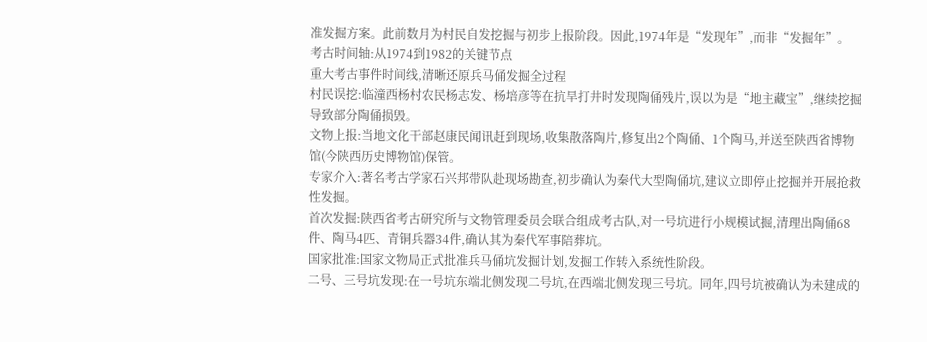准发掘方案。此前数月为村民自发挖掘与初步上报阶段。因此,1974年是“发现年”,而非“发掘年”。
考古时间轴:从1974到1982的关键节点
重大考古事件时间线,清晰还原兵马俑发掘全过程
村民误挖:临潼西杨村农民杨志发、杨培彦等在抗旱打井时发现陶俑残片,误以为是“地主藏宝”,继续挖掘导致部分陶俑损毁。
文物上报:当地文化干部赵康民闻讯赶到现场,收集散落陶片,修复出2个陶俑、1个陶马,并送至陕西省博物馆(今陕西历史博物馆)保管。
专家介入:著名考古学家石兴邦带队赴现场勘查,初步确认为秦代大型陶俑坑,建议立即停止挖掘并开展抢救性发掘。
首次发掘:陕西省考古研究所与文物管理委员会联合组成考古队,对一号坑进行小规模试掘,清理出陶俑68件、陶马4匹、青铜兵器34件,确认其为秦代军事陪葬坑。
国家批准:国家文物局正式批准兵马俑坑发掘计划,发掘工作转入系统性阶段。
二号、三号坑发现:在一号坑东端北侧发现二号坑,在西端北侧发现三号坑。同年,四号坑被确认为未建成的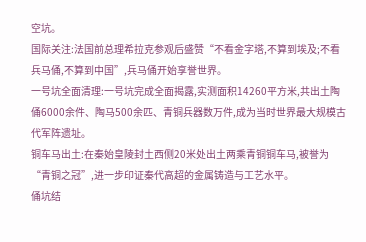空坑。
国际关注:法国前总理希拉克参观后盛赞“不看金字塔,不算到埃及;不看兵马俑,不算到中国”,兵马俑开始享誉世界。
一号坑全面清理:一号坑完成全面揭露,实测面积14260平方米,共出土陶俑6000余件、陶马500余匹、青铜兵器数万件,成为当时世界最大规模古代军阵遗址。
铜车马出土:在秦始皇陵封土西侧20米处出土两乘青铜铜车马,被誉为“青铜之冠”,进一步印证秦代高超的金属铸造与工艺水平。
俑坑结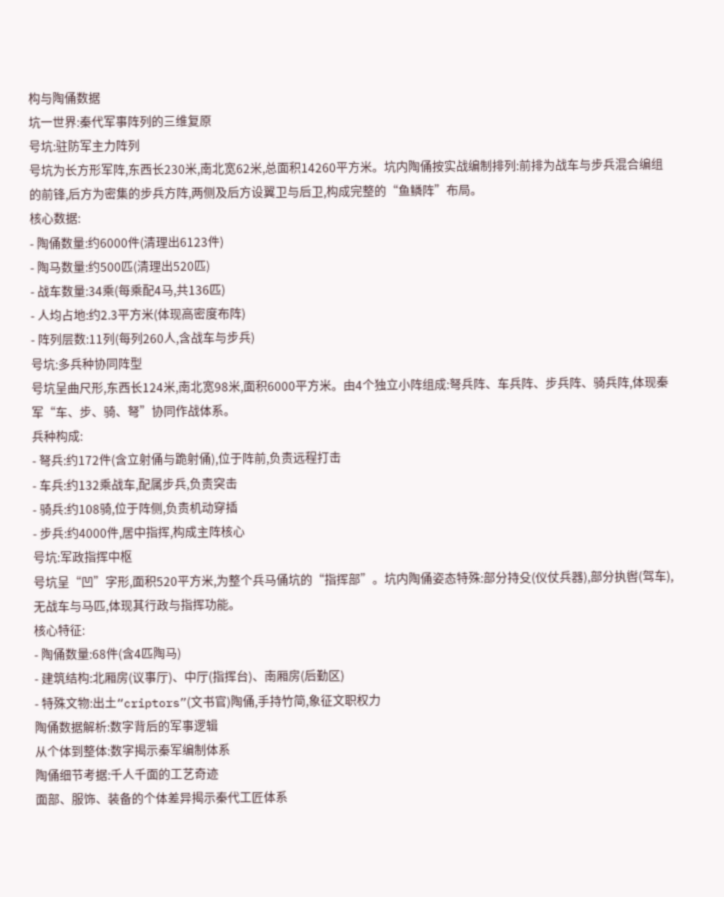构与陶俑数据
坑一世界:秦代军事阵列的三维复原
号坑:驻防军主力阵列
号坑为长方形军阵,东西长230米,南北宽62米,总面积14260平方米。坑内陶俑按实战编制排列:前排为战车与步兵混合编组的前锋,后方为密集的步兵方阵,两侧及后方设翼卫与后卫,构成完整的“鱼鳞阵”布局。
核心数据:
- 陶俑数量:约6000件(清理出6123件)
- 陶马数量:约500匹(清理出520匹)
- 战车数量:34乘(每乘配4马,共136匹)
- 人均占地:约2.3平方米(体现高密度布阵)
- 阵列层数:11列(每列260人,含战车与步兵)
号坑:多兵种协同阵型
号坑呈曲尺形,东西长124米,南北宽98米,面积6000平方米。由4个独立小阵组成:弩兵阵、车兵阵、步兵阵、骑兵阵,体现秦军“车、步、骑、弩”协同作战体系。
兵种构成:
- 弩兵:约172件(含立射俑与跪射俑),位于阵前,负责远程打击
- 车兵:约132乘战车,配属步兵,负责突击
- 骑兵:约108骑,位于阵侧,负责机动穿插
- 步兵:约4000件,居中指挥,构成主阵核心
号坑:军政指挥中枢
号坑呈“凹”字形,面积520平方米,为整个兵马俑坑的“指挥部”。坑内陶俑姿态特殊:部分持殳(仪仗兵器),部分执辔(驾车),无战车与马匹,体现其行政与指挥功能。
核心特征:
- 陶俑数量:68件(含4匹陶马)
- 建筑结构:北厢房(议事厅)、中厅(指挥台)、南厢房(后勤区)
- 特殊文物:出土“criptors”(文书官)陶俑,手持竹简,象征文职权力
陶俑数据解析:数字背后的军事逻辑
从个体到整体:数字揭示秦军编制体系
陶俑细节考据:千人千面的工艺奇迹
面部、服饰、装备的个体差异揭示秦代工匠体系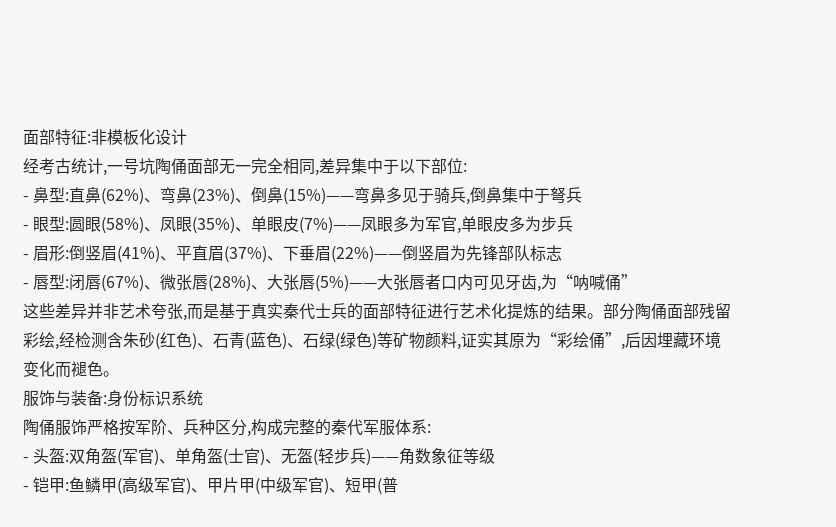面部特征:非模板化设计
经考古统计,一号坑陶俑面部无一完全相同,差异集中于以下部位:
- 鼻型:直鼻(62%)、弯鼻(23%)、倒鼻(15%)——弯鼻多见于骑兵,倒鼻集中于弩兵
- 眼型:圆眼(58%)、凤眼(35%)、单眼皮(7%)——凤眼多为军官,单眼皮多为步兵
- 眉形:倒竖眉(41%)、平直眉(37%)、下垂眉(22%)——倒竖眉为先锋部队标志
- 唇型:闭唇(67%)、微张唇(28%)、大张唇(5%)——大张唇者口内可见牙齿,为“呐喊俑”
这些差异并非艺术夸张,而是基于真实秦代士兵的面部特征进行艺术化提炼的结果。部分陶俑面部残留彩绘,经检测含朱砂(红色)、石青(蓝色)、石绿(绿色)等矿物颜料,证实其原为“彩绘俑”,后因埋藏环境变化而褪色。
服饰与装备:身份标识系统
陶俑服饰严格按军阶、兵种区分,构成完整的秦代军服体系:
- 头盔:双角盔(军官)、单角盔(士官)、无盔(轻步兵)——角数象征等级
- 铠甲:鱼鳞甲(高级军官)、甲片甲(中级军官)、短甲(普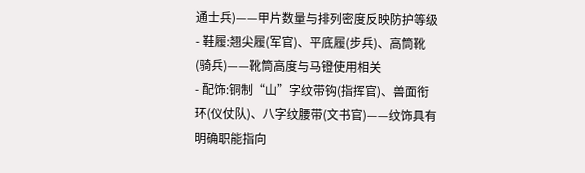通士兵)——甲片数量与排列密度反映防护等级
- 鞋履:翘尖履(军官)、平底履(步兵)、高筒靴(骑兵)——靴筒高度与马镫使用相关
- 配饰:铜制“山”字纹带钩(指挥官)、兽面衔环(仪仗队)、八字纹腰带(文书官)——纹饰具有明确职能指向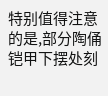特别值得注意的是,部分陶俑铠甲下摆处刻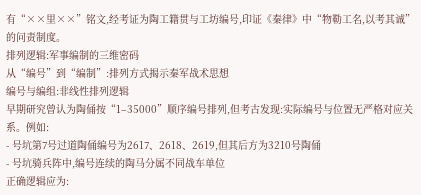有“××里××”铭文,经考证为陶工籍贯与工坊编号,印证《秦律》中“物勒工名,以考其诚”的问责制度。
排列逻辑:军事编制的三维密码
从“编号”到“编制”:排列方式揭示秦军战术思想
编号与编组:非线性排列逻辑
早期研究曾认为陶俑按“1–35000”顺序编号排列,但考古发现:实际编号与位置无严格对应关系。例如:
- 号坑第7号过道陶俑编号为2617、2618、2619,但其后方为3210号陶俑
- 号坑骑兵阵中,编号连续的陶马分属不同战车单位
正确逻辑应为: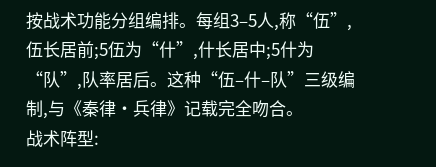按战术功能分组编排。每组3–5人,称“伍”,伍长居前;5伍为“什”,什长居中;5什为“队”,队率居后。这种“伍–什–队”三级编制,与《秦律·兵律》记载完全吻合。
战术阵型: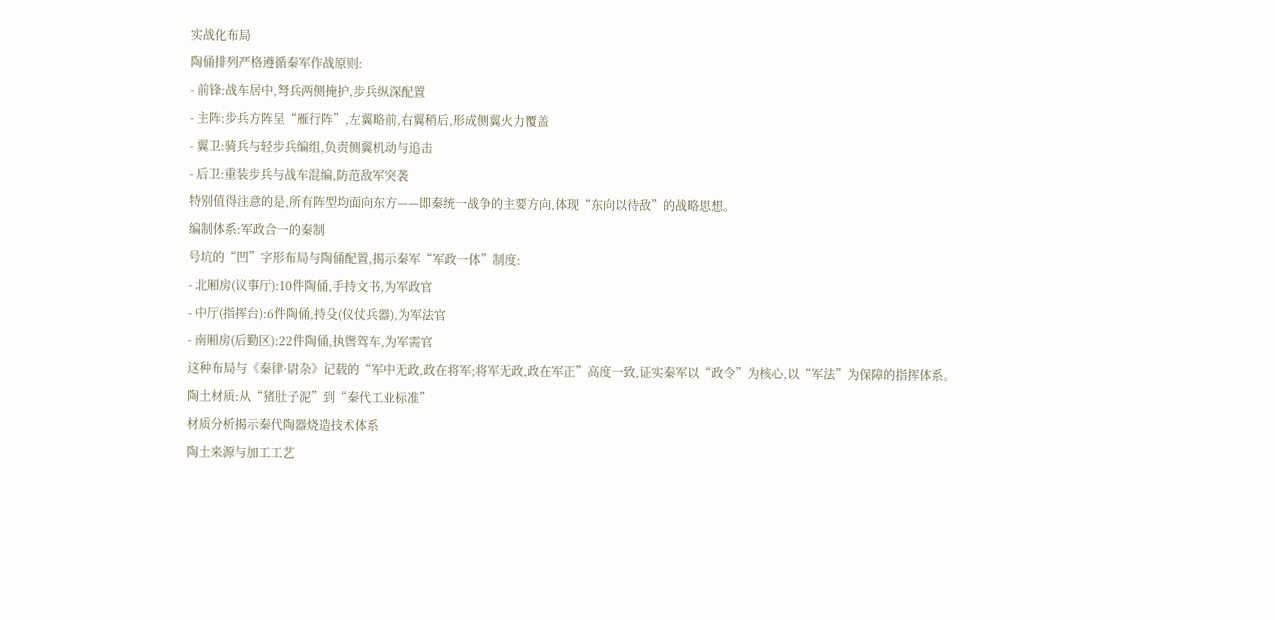实战化布局
陶俑排列严格遵循秦军作战原则:
- 前锋:战车居中,弩兵两侧掩护,步兵纵深配置
- 主阵:步兵方阵呈“雁行阵”,左翼略前,右翼稍后,形成侧翼火力覆盖
- 翼卫:骑兵与轻步兵编组,负责侧翼机动与追击
- 后卫:重装步兵与战车混编,防范敌军突袭
特别值得注意的是,所有阵型均面向东方——即秦统一战争的主要方向,体现“东向以待敌”的战略思想。
编制体系:军政合一的秦制
号坑的“凹”字形布局与陶俑配置,揭示秦军“军政一体”制度:
- 北厢房(议事厅):10件陶俑,手持文书,为军政官
- 中厅(指挥台):6件陶俑,持殳(仪仗兵器),为军法官
- 南厢房(后勤区):22件陶俑,执辔驾车,为军需官
这种布局与《秦律·尉杂》记载的“军中无政,政在将军;将军无政,政在军正”高度一致,证实秦军以“政令”为核心,以“军法”为保障的指挥体系。
陶土材质:从“猪肚子泥”到“秦代工业标准”
材质分析揭示秦代陶器烧造技术体系
陶土来源与加工工艺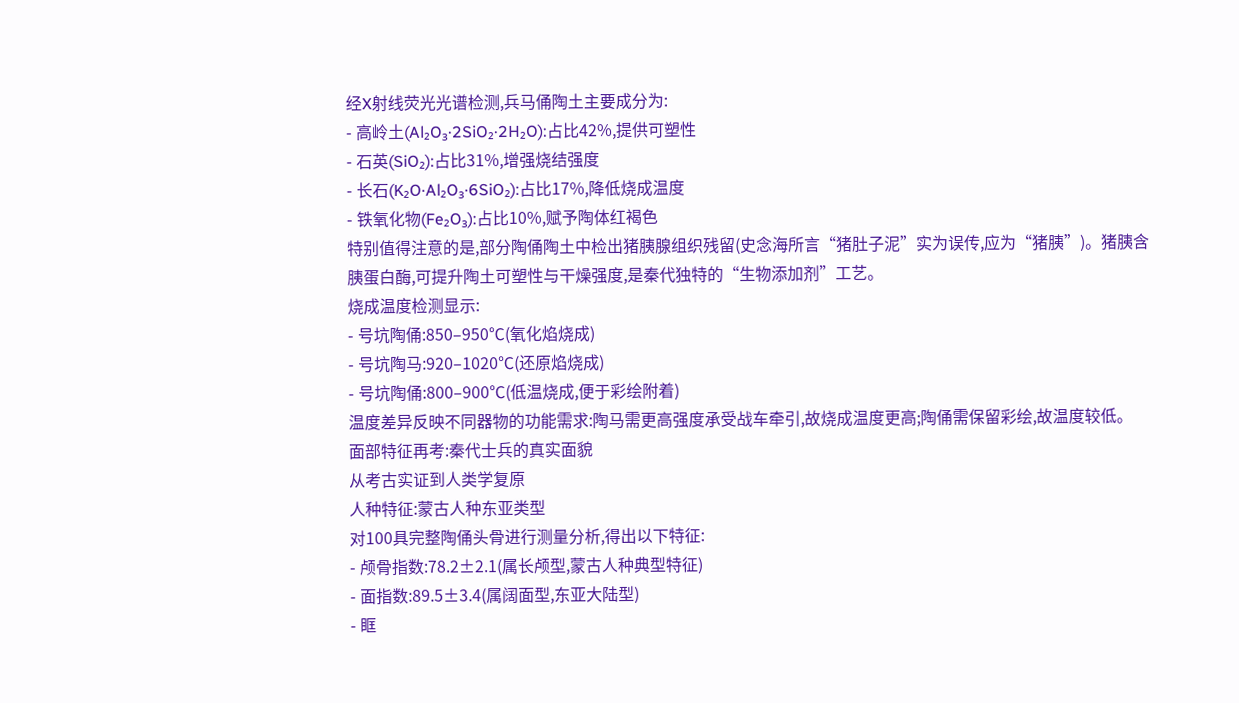经X射线荧光光谱检测,兵马俑陶土主要成分为:
- 高岭土(Al₂O₃·2SiO₂·2H₂O):占比42%,提供可塑性
- 石英(SiO₂):占比31%,增强烧结强度
- 长石(K₂O·Al₂O₃·6SiO₂):占比17%,降低烧成温度
- 铁氧化物(Fe₂O₃):占比10%,赋予陶体红褐色
特别值得注意的是,部分陶俑陶土中检出猪胰腺组织残留(史念海所言“猪肚子泥”实为误传,应为“猪胰”)。猪胰含胰蛋白酶,可提升陶土可塑性与干燥强度,是秦代独特的“生物添加剂”工艺。
烧成温度检测显示:
- 号坑陶俑:850–950℃(氧化焰烧成)
- 号坑陶马:920–1020℃(还原焰烧成)
- 号坑陶俑:800–900℃(低温烧成,便于彩绘附着)
温度差异反映不同器物的功能需求:陶马需更高强度承受战车牵引,故烧成温度更高;陶俑需保留彩绘,故温度较低。
面部特征再考:秦代士兵的真实面貌
从考古实证到人类学复原
人种特征:蒙古人种东亚类型
对100具完整陶俑头骨进行测量分析,得出以下特征:
- 颅骨指数:78.2±2.1(属长颅型,蒙古人种典型特征)
- 面指数:89.5±3.4(属阔面型,东亚大陆型)
- 眶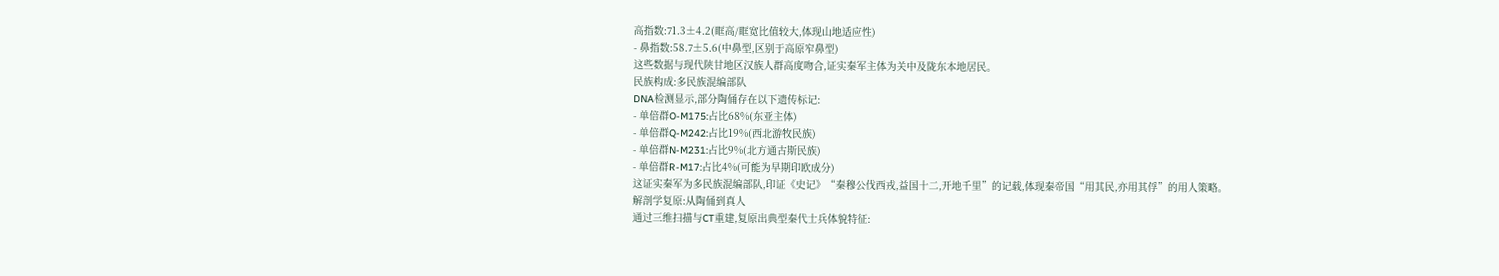高指数:71.3±4.2(眶高/眶宽比值较大,体现山地适应性)
- 鼻指数:58.7±5.6(中鼻型,区别于高原窄鼻型)
这些数据与现代陕甘地区汉族人群高度吻合,证实秦军主体为关中及陇东本地居民。
民族构成:多民族混编部队
DNA检测显示,部分陶俑存在以下遗传标记:
- 单倍群O-M175:占比68%(东亚主体)
- 单倍群Q-M242:占比19%(西北游牧民族)
- 单倍群N-M231:占比9%(北方通古斯民族)
- 单倍群R-M17:占比4%(可能为早期印欧成分)
这证实秦军为多民族混编部队,印证《史记》“秦穆公伐西戎,益国十二,开地千里”的记载,体现秦帝国“用其民,亦用其俘”的用人策略。
解剖学复原:从陶俑到真人
通过三维扫描与CT重建,复原出典型秦代士兵体貌特征: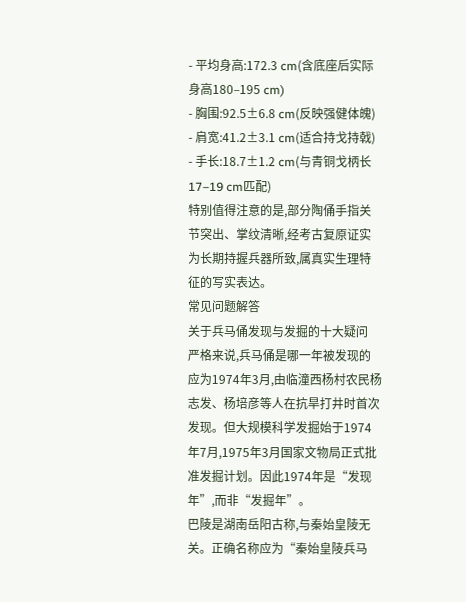- 平均身高:172.3 cm(含底座后实际身高180–195 cm)
- 胸围:92.5±6.8 cm(反映强健体魄)
- 肩宽:41.2±3.1 cm(适合持戈持戟)
- 手长:18.7±1.2 cm(与青铜戈柄长17–19 cm匹配)
特别值得注意的是,部分陶俑手指关节突出、掌纹清晰,经考古复原证实为长期持握兵器所致,属真实生理特征的写实表达。
常见问题解答
关于兵马俑发现与发掘的十大疑问
严格来说,兵马俑是哪一年被发现的应为1974年3月,由临潼西杨村农民杨志发、杨培彦等人在抗旱打井时首次发现。但大规模科学发掘始于1974年7月,1975年3月国家文物局正式批准发掘计划。因此1974年是“发现年”,而非“发掘年”。
巴陵是湖南岳阳古称,与秦始皇陵无关。正确名称应为“秦始皇陵兵马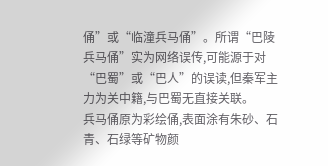俑”或“临潼兵马俑”。所谓“巴陵兵马俑”实为网络误传,可能源于对“巴蜀”或“巴人”的误读,但秦军主力为关中籍,与巴蜀无直接关联。
兵马俑原为彩绘俑,表面涂有朱砂、石青、石绿等矿物颜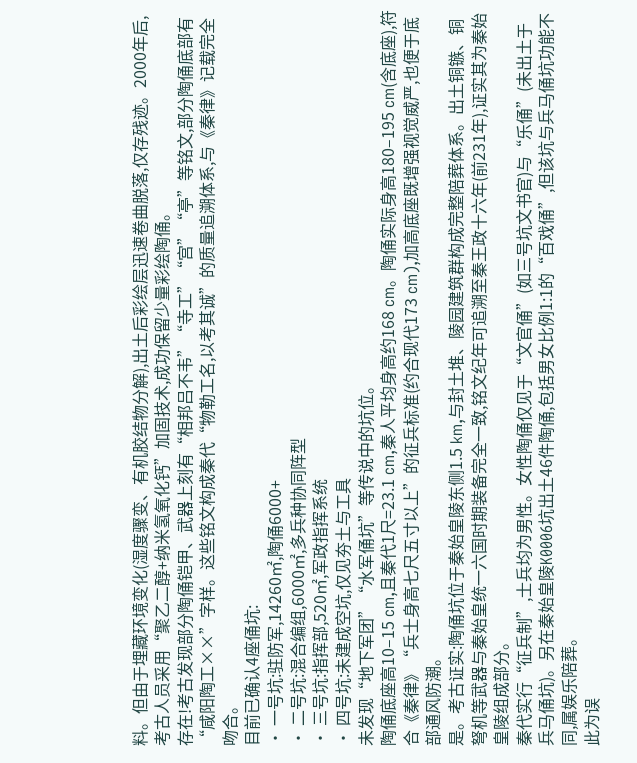料。但由于埋藏环境变化(湿度骤变、有机胶结物分解),出土后彩绘层迅速卷曲脱落,仅存残迹。2000年后,考古人员采用“聚乙二醇+纳米氢氧化钙”加固技术,成功保留少量彩绘陶俑。
存在!考古发现部分陶俑铠甲、武器上刻有“相邦吕不韦”“寺工”“宫”“亭”等铭文,部分陶俑底部有“咸阳陶工××”字样。这些铭文构成秦代“物勒工名,以考其诚”的质量追溯体系,与《秦律》记载完全吻合。
目前已确认4座俑坑:
• 一号坑:驻防军,14260㎡,陶俑6000+
• 二号坑:混合编组,6000㎡,多兵种协同阵型
• 三号坑:指挥部,520㎡,军政指挥系统
• 四号坑:未建成空坑,仅见夯土与工具
未发现“地下军团”“水军俑坑”等传说中的坑位。
陶俑底座高10–15 cm,且秦代1尺=23.1 cm,秦人平均身高约168 cm。陶俑实际身高180–195 cm(含底座),符合《秦律》“兵士身高七尺五寸以上”的征兵标准(约合现代173 cm),加高底座既增强视觉威严,也便于底部通风防潮。
是。考古证实:陶俑坑位于秦始皇陵东侧1.5 km,与封土堆、陵园建筑群构成完整陪葬体系。出土铜镞、铜弩机等武器与秦始皇统一六国时期装备完全一致,铭文纪年可追溯至秦王政十六年(前231年),证实其为秦始皇陵组成部分。
秦代实行“征兵制”,士兵均为男性。女性陶俑仅见于“文官俑”(如三号坑文书官)与“乐俑”(未出土于兵马俑坑)。另在秦始皇陵K0006坑出土46件陶俑,包括男女比例1:1的“百戏俑”,但该坑与兵马俑坑功能不同,属娱乐陪葬。
此为误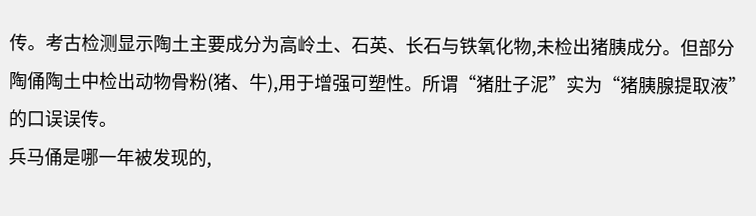传。考古检测显示陶土主要成分为高岭土、石英、长石与铁氧化物,未检出猪胰成分。但部分陶俑陶土中检出动物骨粉(猪、牛),用于增强可塑性。所谓“猪肚子泥”实为“猪胰腺提取液”的口误误传。
兵马俑是哪一年被发现的,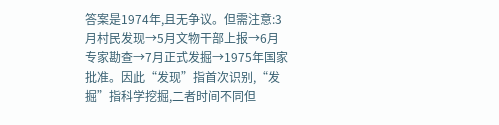答案是1974年,且无争议。但需注意:3月村民发现→5月文物干部上报→6月专家勘查→7月正式发掘→1975年国家批准。因此“发现”指首次识别,“发掘”指科学挖掘,二者时间不同但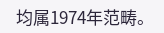均属1974年范畴。